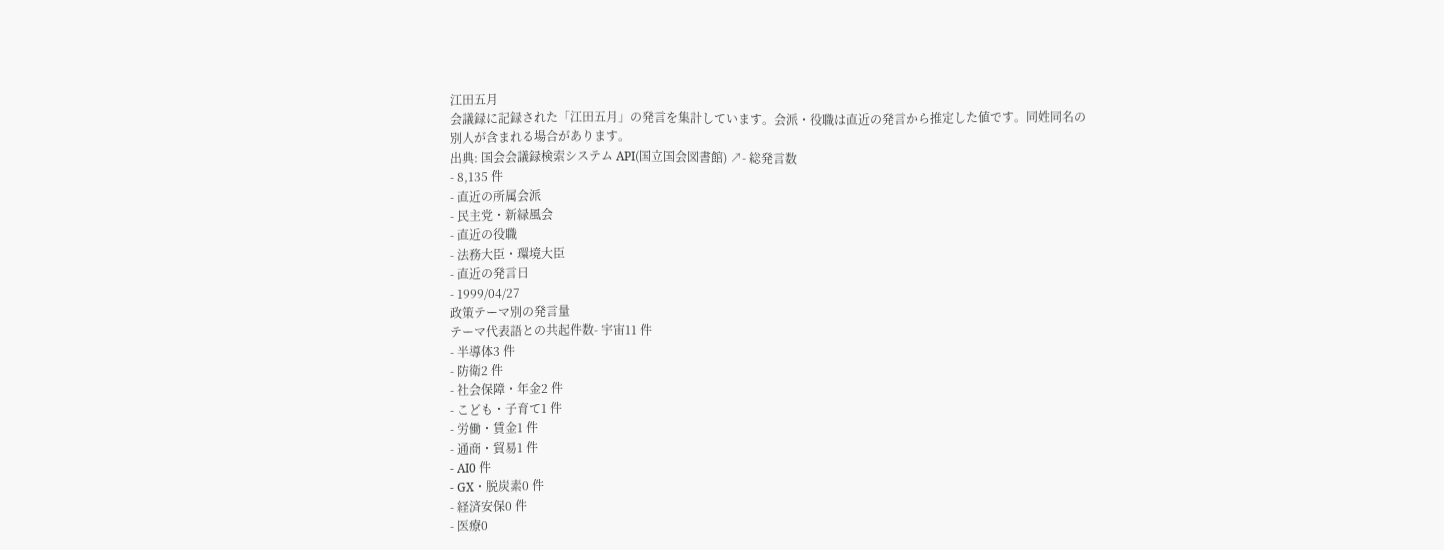江田五月
会議録に記録された「江田五月」の発言を集計しています。会派・役職は直近の発言から推定した値です。同姓同名の別人が含まれる場合があります。
出典: 国会会議録検索システム API(国立国会図書館) ↗- 総発言数
- 8,135 件
- 直近の所属会派
- 民主党・新緑風会
- 直近の役職
- 法務大臣・環境大臣
- 直近の発言日
- 1999/04/27
政策テーマ別の発言量
テーマ代表語との共起件数- 宇宙11 件
- 半導体3 件
- 防衛2 件
- 社会保障・年金2 件
- こども・子育て1 件
- 労働・賃金1 件
- 通商・貿易1 件
- AI0 件
- GX・脱炭素0 件
- 経済安保0 件
- 医療0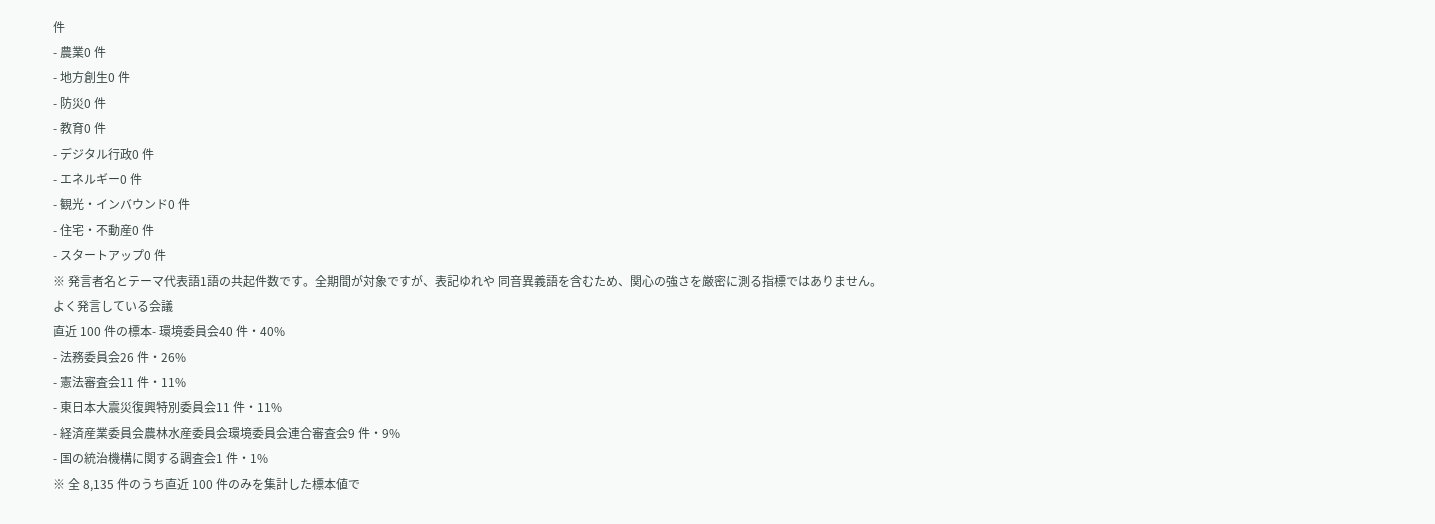件
- 農業0 件
- 地方創生0 件
- 防災0 件
- 教育0 件
- デジタル行政0 件
- エネルギー0 件
- 観光・インバウンド0 件
- 住宅・不動産0 件
- スタートアップ0 件
※ 発言者名とテーマ代表語1語の共起件数です。全期間が対象ですが、表記ゆれや 同音異義語を含むため、関心の強さを厳密に測る指標ではありません。
よく発言している会議
直近 100 件の標本- 環境委員会40 件・40%
- 法務委員会26 件・26%
- 憲法審査会11 件・11%
- 東日本大震災復興特別委員会11 件・11%
- 経済産業委員会農林水産委員会環境委員会連合審査会9 件・9%
- 国の統治機構に関する調査会1 件・1%
※ 全 8,135 件のうち直近 100 件のみを集計した標本値で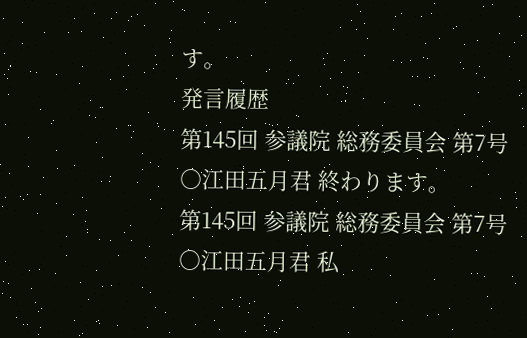す。
発言履歴
第145回 参議院 総務委員会 第7号
○江田五月君 終わります。
第145回 参議院 総務委員会 第7号
○江田五月君 私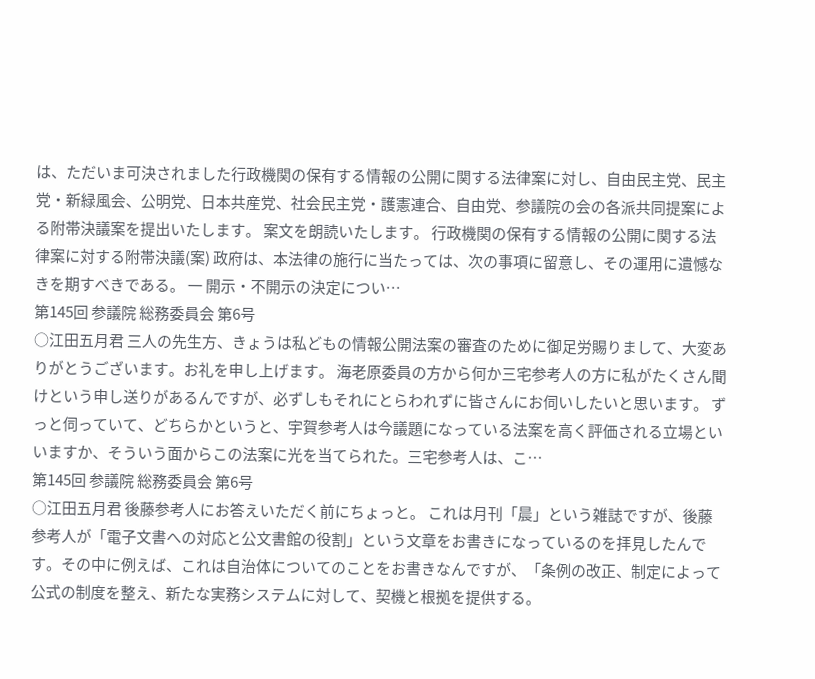は、ただいま可決されました行政機関の保有する情報の公開に関する法律案に対し、自由民主党、民主党・新緑風会、公明党、日本共産党、社会民主党・護憲連合、自由党、参議院の会の各派共同提案による附帯決議案を提出いたします。 案文を朗読いたします。 行政機関の保有する情報の公開に関する法律案に対する附帯決議(案) 政府は、本法律の施行に当たっては、次の事項に留意し、その運用に遺憾なきを期すべきである。 一 開示・不開示の決定につい…
第145回 参議院 総務委員会 第6号
○江田五月君 三人の先生方、きょうは私どもの情報公開法案の審査のために御足労賜りまして、大変ありがとうございます。お礼を申し上げます。 海老原委員の方から何か三宅参考人の方に私がたくさん聞けという申し送りがあるんですが、必ずしもそれにとらわれずに皆さんにお伺いしたいと思います。 ずっと伺っていて、どちらかというと、宇賀参考人は今議題になっている法案を高く評価される立場といいますか、そういう面からこの法案に光を当てられた。三宅参考人は、こ…
第145回 参議院 総務委員会 第6号
○江田五月君 後藤参考人にお答えいただく前にちょっと。 これは月刊「晨」という雑誌ですが、後藤参考人が「電子文書への対応と公文書館の役割」という文章をお書きになっているのを拝見したんです。その中に例えば、これは自治体についてのことをお書きなんですが、「条例の改正、制定によって公式の制度を整え、新たな実務システムに対して、契機と根拠を提供する。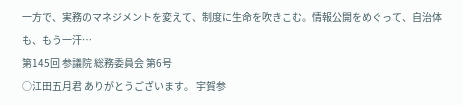一方で、実務のマネジメントを変えて、制度に生命を吹きこむ。情報公開をめぐって、自治体も、もう一汗…
第145回 参議院 総務委員会 第6号
○江田五月君 ありがとうございます。 宇賀参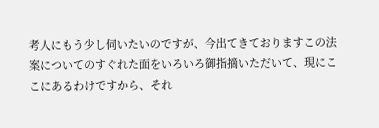考人にもう少し伺いたいのですが、今出てきておりますこの法案についてのすぐれた面をいろいろ御指摘いただいて、現にここにあるわけですから、それ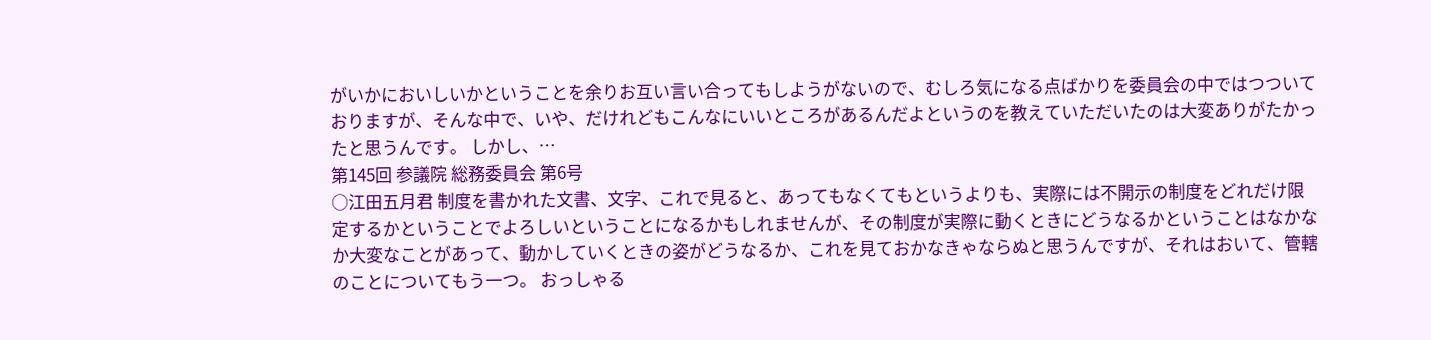がいかにおいしいかということを余りお互い言い合ってもしようがないので、むしろ気になる点ばかりを委員会の中ではつついておりますが、そんな中で、いや、だけれどもこんなにいいところがあるんだよというのを教えていただいたのは大変ありがたかったと思うんです。 しかし、…
第145回 参議院 総務委員会 第6号
○江田五月君 制度を書かれた文書、文字、これで見ると、あってもなくてもというよりも、実際には不開示の制度をどれだけ限定するかということでよろしいということになるかもしれませんが、その制度が実際に動くときにどうなるかということはなかなか大変なことがあって、動かしていくときの姿がどうなるか、これを見ておかなきゃならぬと思うんですが、それはおいて、管轄のことについてもう一つ。 おっしゃる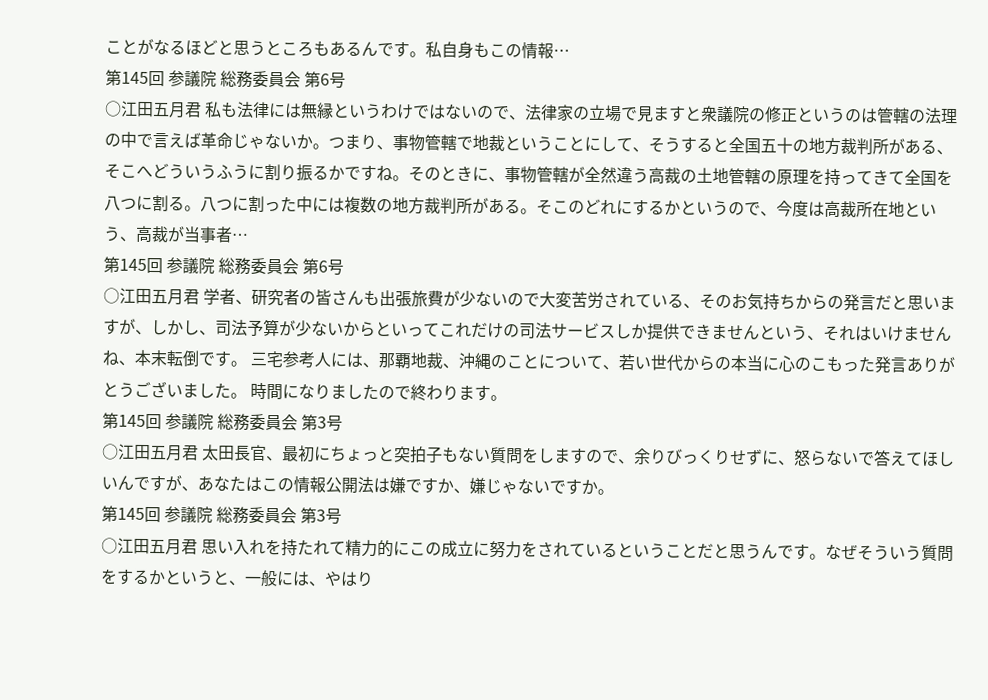ことがなるほどと思うところもあるんです。私自身もこの情報…
第145回 参議院 総務委員会 第6号
○江田五月君 私も法律には無縁というわけではないので、法律家の立場で見ますと衆議院の修正というのは管轄の法理の中で言えば革命じゃないか。つまり、事物管轄で地裁ということにして、そうすると全国五十の地方裁判所がある、そこへどういうふうに割り振るかですね。そのときに、事物管轄が全然違う高裁の土地管轄の原理を持ってきて全国を八つに割る。八つに割った中には複数の地方裁判所がある。そこのどれにするかというので、今度は高裁所在地という、高裁が当事者…
第145回 参議院 総務委員会 第6号
○江田五月君 学者、研究者の皆さんも出張旅費が少ないので大変苦労されている、そのお気持ちからの発言だと思いますが、しかし、司法予算が少ないからといってこれだけの司法サービスしか提供できませんという、それはいけませんね、本末転倒です。 三宅参考人には、那覇地裁、沖縄のことについて、若い世代からの本当に心のこもった発言ありがとうございました。 時間になりましたので終わります。
第145回 参議院 総務委員会 第3号
○江田五月君 太田長官、最初にちょっと突拍子もない質問をしますので、余りびっくりせずに、怒らないで答えてほしいんですが、あなたはこの情報公開法は嫌ですか、嫌じゃないですか。
第145回 参議院 総務委員会 第3号
○江田五月君 思い入れを持たれて精力的にこの成立に努力をされているということだと思うんです。なぜそういう質問をするかというと、一般には、やはり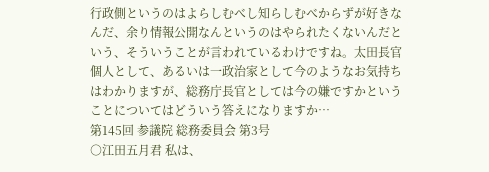行政側というのはよらしむべし知らしむべからずが好きなんだ、余り情報公開なんというのはやられたくないんだという、そういうことが言われているわけですね。太田長官個人として、あるいは一政治家として今のようなお気持ちはわかりますが、総務庁長官としては今の嫌ですかということについてはどういう答えになりますか…
第145回 参議院 総務委員会 第3号
○江田五月君 私は、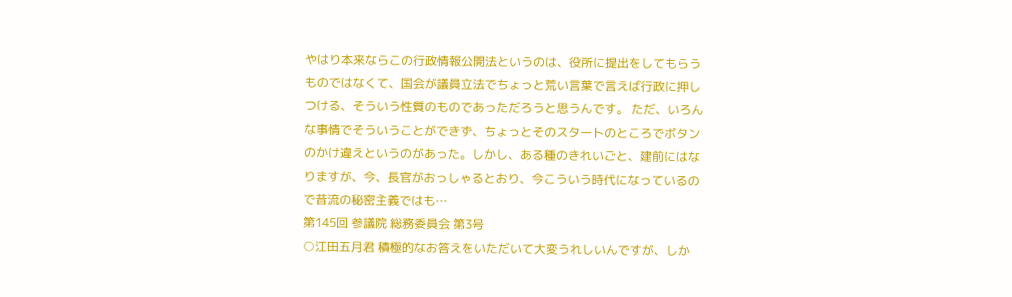やはり本来ならこの行政情報公開法というのは、役所に提出をしてもらうものではなくて、国会が議員立法でちょっと荒い言葉で言えば行政に押しつける、そういう性質のものであっただろうと思うんです。 ただ、いろんな事情でそういうことができず、ちょっとそのスタートのところでボタンのかけ違えというのがあった。しかし、ある種のきれいごと、建前にはなりますが、今、長官がおっしゃるとおり、今こういう時代になっているので昔流の秘密主義ではも…
第145回 参議院 総務委員会 第3号
○江田五月君 積極的なお答えをいただいて大変うれしいんですが、しか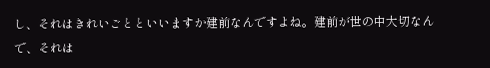し、それはきれいごとといいますか建前なんですよね。建前が世の中大切なんで、それは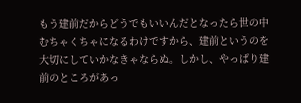もう建前だからどうでもいいんだとなったら世の中むちゃくちゃになるわけですから、建前というのを大切にしていかなきゃならぬ。しかし、やっぱり建前のところがあっ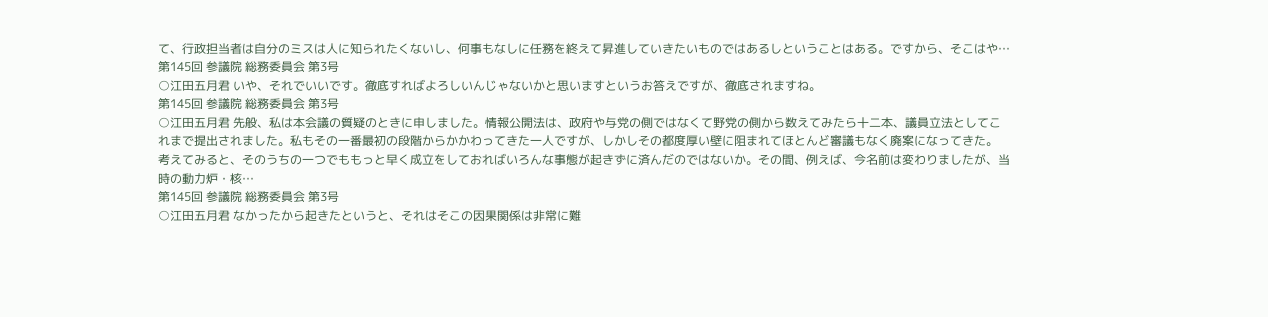て、行政担当者は自分のミスは人に知られたくないし、何事もなしに任務を終えて昇進していきたいものではあるしということはある。ですから、そこはや…
第145回 参議院 総務委員会 第3号
○江田五月君 いや、それでいいです。徹底すればよろしいんじゃないかと思いますというお答えですが、徹底されますね。
第145回 参議院 総務委員会 第3号
○江田五月君 先般、私は本会議の質疑のときに申しました。情報公開法は、政府や与党の側ではなくて野党の側から数えてみたら十二本、議員立法としてこれまで提出されました。私もその一番最初の段階からかかわってきた一人ですが、しかしその都度厚い壁に阻まれてほとんど審議もなく廃案になってきた。 考えてみると、そのうちの一つでももっと早く成立をしておればいろんな事態が起きずに済んだのではないか。その間、例えば、今名前は変わりましたが、当時の動力炉・核…
第145回 参議院 総務委員会 第3号
○江田五月君 なかったから起きたというと、それはそこの因果関係は非常に難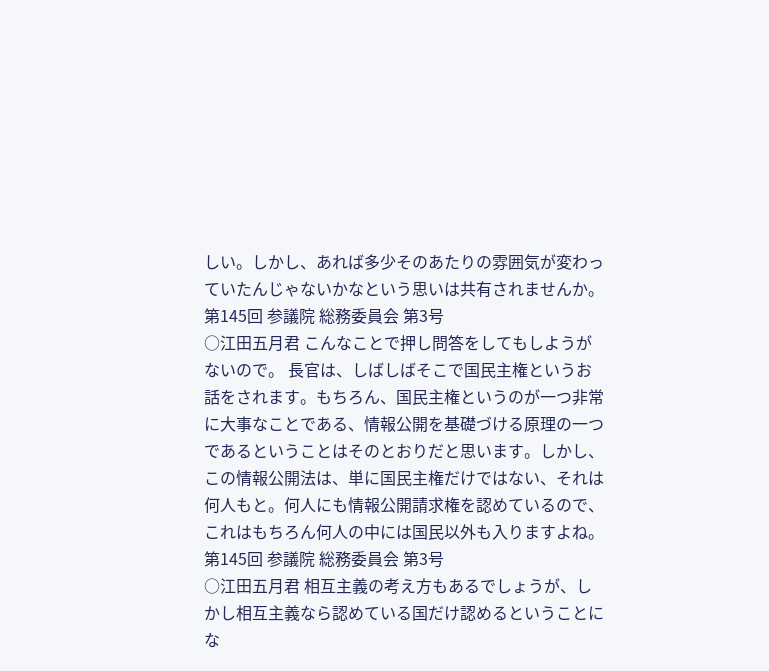しい。しかし、あれば多少そのあたりの雰囲気が変わっていたんじゃないかなという思いは共有されませんか。
第145回 参議院 総務委員会 第3号
○江田五月君 こんなことで押し問答をしてもしようがないので。 長官は、しばしばそこで国民主権というお話をされます。もちろん、国民主権というのが一つ非常に大事なことである、情報公開を基礎づける原理の一つであるということはそのとおりだと思います。しかし、この情報公開法は、単に国民主権だけではない、それは何人もと。何人にも情報公開請求権を認めているので、これはもちろん何人の中には国民以外も入りますよね。
第145回 参議院 総務委員会 第3号
○江田五月君 相互主義の考え方もあるでしょうが、しかし相互主義なら認めている国だけ認めるということにな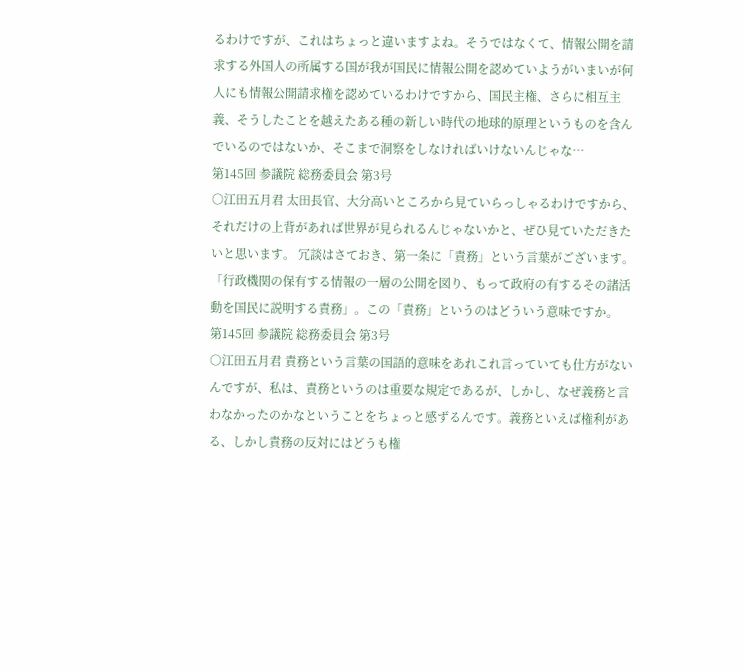るわけですが、これはちょっと違いますよね。そうではなくて、情報公開を請求する外国人の所属する国が我が国民に情報公開を認めていようがいまいが何人にも情報公開請求権を認めているわけですから、国民主権、さらに相互主義、そうしたことを越えたある種の新しい時代の地球的原理というものを含んでいるのではないか、そこまで洞察をしなければいけないんじゃな…
第145回 参議院 総務委員会 第3号
○江田五月君 太田長官、大分高いところから見ていらっしゃるわけですから、それだけの上背があれば世界が見られるんじゃないかと、ぜひ見ていただきたいと思います。 冗談はさておき、第一条に「責務」という言葉がございます。「行政機関の保有する情報の一層の公開を図り、もって政府の有するその諸活動を国民に説明する責務」。この「責務」というのはどういう意味ですか。
第145回 参議院 総務委員会 第3号
○江田五月君 責務という言葉の国語的意味をあれこれ言っていても仕方がないんですが、私は、責務というのは重要な規定であるが、しかし、なぜ義務と言わなかったのかなということをちょっと感ずるんです。義務といえば権利がある、しかし責務の反対にはどうも権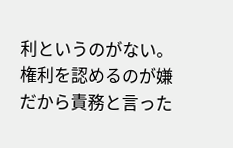利というのがない。権利を認めるのが嫌だから責務と言った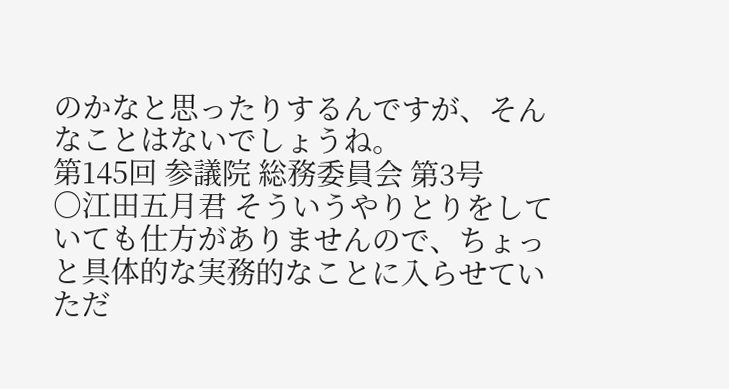のかなと思ったりするんですが、そんなことはないでしょうね。
第145回 参議院 総務委員会 第3号
○江田五月君 そういうやりとりをしていても仕方がありませんので、ちょっと具体的な実務的なことに入らせていただ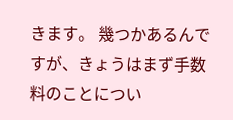きます。 幾つかあるんですが、きょうはまず手数料のことについ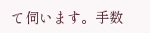て伺います。手数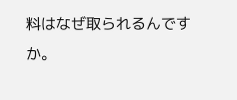料はなぜ取られるんですか。